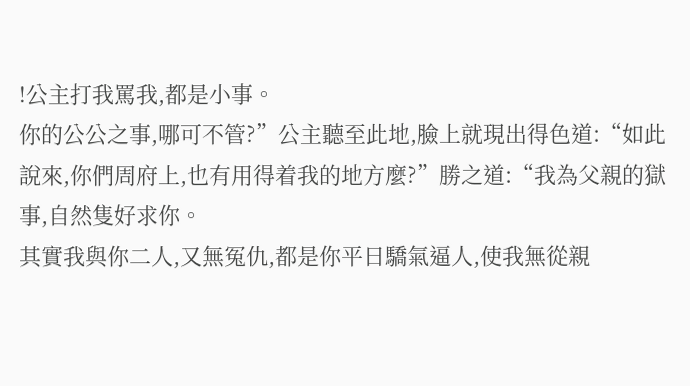!公主打我罵我,都是小事。
你的公公之事,哪可不管?”公主聽至此地,臉上就現出得色道:“如此說來,你們周府上,也有用得着我的地方麼?”勝之道:“我為父親的獄事,自然隻好求你。
其實我與你二人,又無冤仇,都是你平日驕氣逼人,使我無從親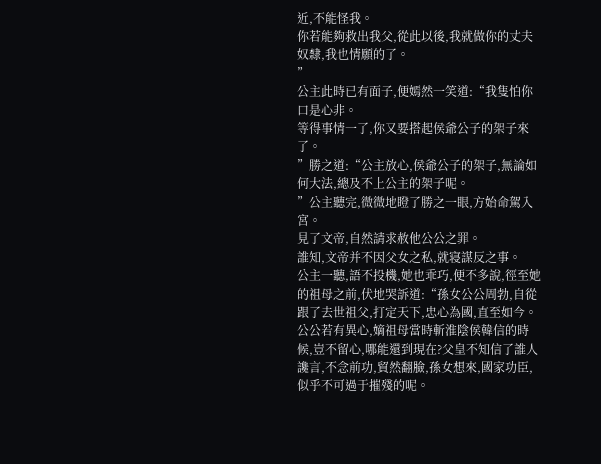近,不能怪我。
你若能夠救出我父,從此以後,我就做你的丈夫奴隸,我也情願的了。
”
公主此時已有面子,便嫣然一笑道:“我隻怕你口是心非。
等得事情一了,你又要搭起侯爺公子的架子來了。
”勝之道:“公主放心,侯爺公子的架子,無論如何大法,總及不上公主的架子呢。
”公主聽完,微微地瞪了勝之一眼,方始命駕入宮。
見了文帝,自然請求赦他公公之罪。
誰知,文帝并不因父女之私,就寝謀反之事。
公主一聽,語不投機,她也乖巧,便不多說,徑至她的祖母之前,伏地哭訴道:“孫女公公周勃,自從跟了去世祖父,打定天下,忠心為國,直至如今。
公公若有異心,嫡祖母當時斬淮陰侯韓信的時候,豈不留心,哪能還到現在?父皇不知信了誰人讒言,不念前功,貿然翻臉,孫女想來,國家功臣,似乎不可過于摧殘的呢。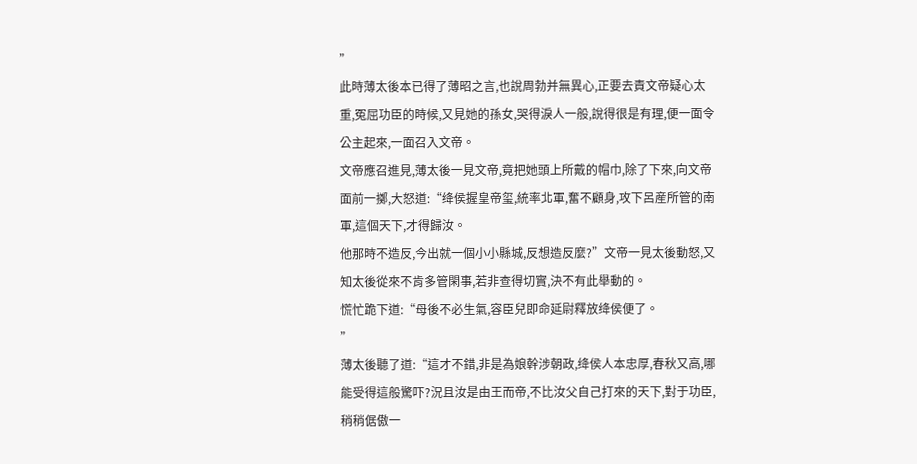”
此時薄太後本已得了薄昭之言,也說周勃并無異心,正要去責文帝疑心太重,冤屈功臣的時候,又見她的孫女,哭得淚人一般,說得很是有理,便一面令公主起來,一面召入文帝。
文帝應召進見,薄太後一見文帝,竟把她頭上所戴的帽巾,除了下來,向文帝面前一擲,大怒道:“绛侯握皇帝玺,統率北軍,奮不顧身,攻下呂産所管的南軍,這個天下,才得歸汝。
他那時不造反,今出就一個小小縣城,反想造反麼?”文帝一見太後動怒,又知太後從來不肯多管閑事,若非查得切實,決不有此舉動的。
慌忙跪下道:“母後不必生氣,容臣兒即命延尉釋放绛侯便了。
”
薄太後聽了道:“這才不錯,非是為娘幹涉朝政,绛侯人本忠厚,春秋又高,哪能受得這般驚吓?況且汝是由王而帝,不比汝父自己打來的天下,對于功臣,稍稍倨傲一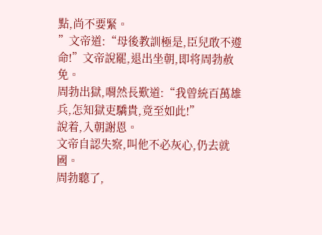點,尚不要緊。
”文帝道:“母後教訓極是,臣兒敢不遵命!”文帝說罷,退出坐朝,即将周勃赦免。
周勃出獄,喟然長歎道:“我曾統百萬雄兵,怎知獄吏驕貴,竟至如此!”
說着,入朝謝恩。
文帝自認失察,叫他不必灰心,仍去就國。
周勃聽了,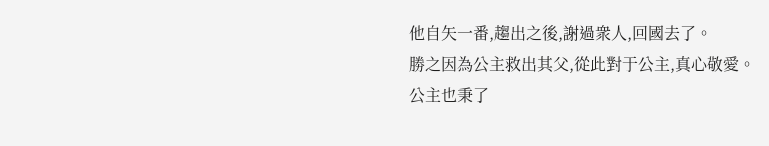他自矢一番,趨出之後,謝過衆人,回國去了。
勝之因為公主救出其父,從此對于公主,真心敬愛。
公主也秉了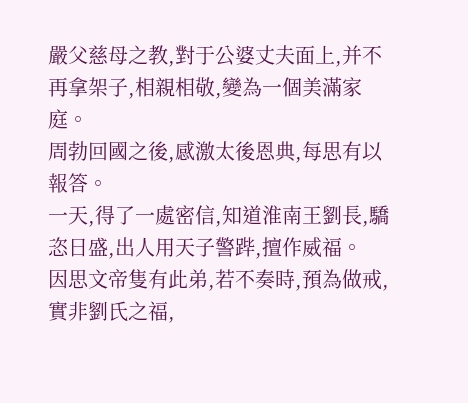嚴父慈母之教,對于公婆丈夫面上,并不再拿架子,相親相敬,變為一個美滿家庭。
周勃回國之後,感激太後恩典,每思有以報答。
一天,得了一處密信,知道淮南王劉長,驕恣日盛,出人用天子警跸,擅作威福。
因思文帝隻有此弟,若不奏時,預為做戒,實非劉氏之福,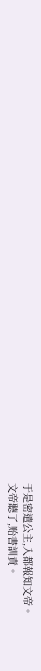于是密遣公主,入都報知文帝。
文帝聽了,贻書訓責。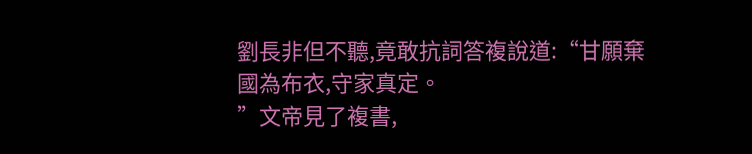劉長非但不聽,竟敢抗詞答複說道:“甘願棄國為布衣,守家真定。
”文帝見了複書,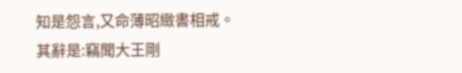知是怨言,又命薄昭緻書相戒。
其辭是:竊聞大王剛